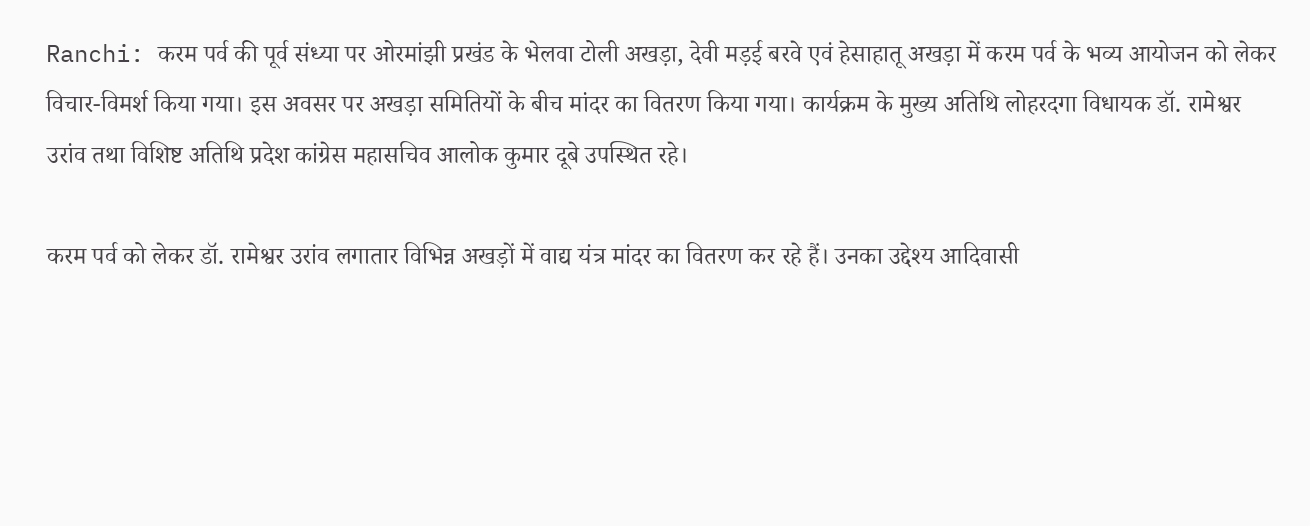Ranchi: करम पर्व की पूर्व संध्या पर ओरमांझी प्रखंड के भेलवा टोली अखड़ा, देवी मड़ई बरवे एवं हेसाहातू अखड़ा में करम पर्व के भव्य आयोजन को लेकर विचार-विमर्श किया गया। इस अवसर पर अखड़ा समितियों के बीच मांदर का वितरण किया गया। कार्यक्रम के मुख्य अतिथि लोहरदगा विधायक डॉ. रामेश्वर उरांव तथा विशिष्ट अतिथि प्रदेश कांग्रेस महासचिव आलोक कुमार दूबे उपस्थित रहे।

करम पर्व को लेकर डॉ. रामेश्वर उरांव लगातार विभिन्न अखड़ों में वाद्य यंत्र मांदर का वितरण कर रहे हैं। उनका उद्देश्य आदिवासी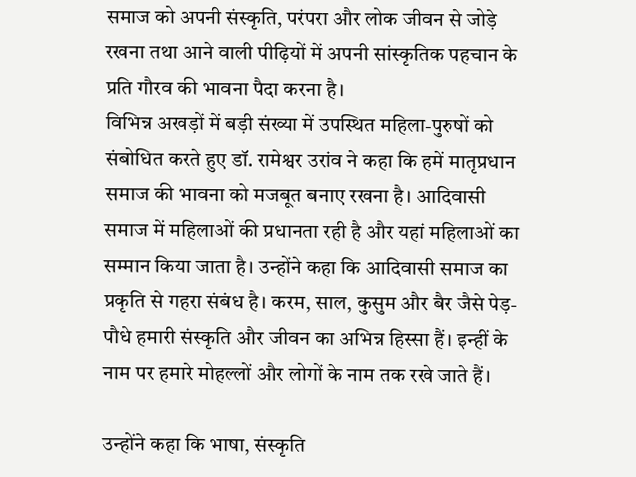समाज को अपनी संस्कृति, परंपरा और लोक जीवन से जोड़े रखना तथा आने वाली पीढ़ियों में अपनी सांस्कृतिक पहचान के प्रति गौरव की भावना पैदा करना है।
विभिन्न अखड़ों में बड़ी संख्या में उपस्थित महिला-पुरुषों को संबोधित करते हुए डॉ. रामेश्वर उरांव ने कहा कि हमें मातृप्रधान समाज की भावना को मजबूत बनाए रखना है। आदिवासी समाज में महिलाओं की प्रधानता रही है और यहां महिलाओं का सम्मान किया जाता है। उन्होंने कहा कि आदिवासी समाज का प्रकृति से गहरा संबंध है। करम, साल, कुसुम और बैर जैसे पेड़-पौधे हमारी संस्कृति और जीवन का अभिन्न हिस्सा हैं। इन्हीं के नाम पर हमारे मोहल्लों और लोगों के नाम तक रखे जाते हैं।

उन्होंने कहा कि भाषा, संस्कृति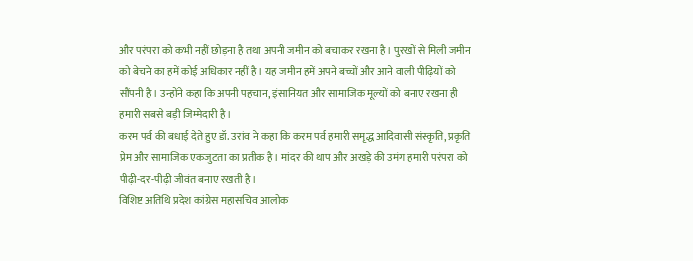और परंपरा को कभी नहीं छोड़ना है तथा अपनी जमीन को बचाकर रखना है। पुरखों से मिली जमीन को बेचने का हमें कोई अधिकार नहीं है। यह जमीन हमें अपने बच्चों और आने वाली पीढ़ियों को सौंपनी है। उन्होंने कहा कि अपनी पहचान, इंसानियत और सामाजिक मूल्यों को बनाए रखना ही हमारी सबसे बड़ी जिम्मेदारी है।
करम पर्व की बधाई देते हुए डॉ. उरांव ने कहा कि करम पर्व हमारी समृद्ध आदिवासी संस्कृति, प्रकृति प्रेम और सामाजिक एकजुटता का प्रतीक है। मांदर की थाप और अखड़े की उमंग हमारी परंपरा को पीढ़ी-दर-पीढ़ी जीवंत बनाए रखती है।
विशिष्ट अतिथि प्रदेश कांग्रेस महासचिव आलोक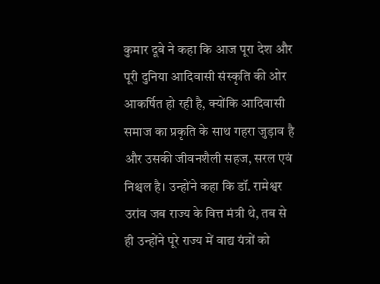कुमार दूबे ने कहा कि आज पूरा देश और पूरी दुनिया आदिवासी संस्कृति की ओर आकर्षित हो रही है, क्योंकि आदिवासी समाज का प्रकृति के साथ गहरा जुड़ाव है और उसकी जीवनशैली सहज, सरल एवं निश्चल है। उन्होंने कहा कि डॉ. रामेश्वर उरांव जब राज्य के वित्त मंत्री थे, तब से ही उन्होंने पूरे राज्य में वाद्य यंत्रों को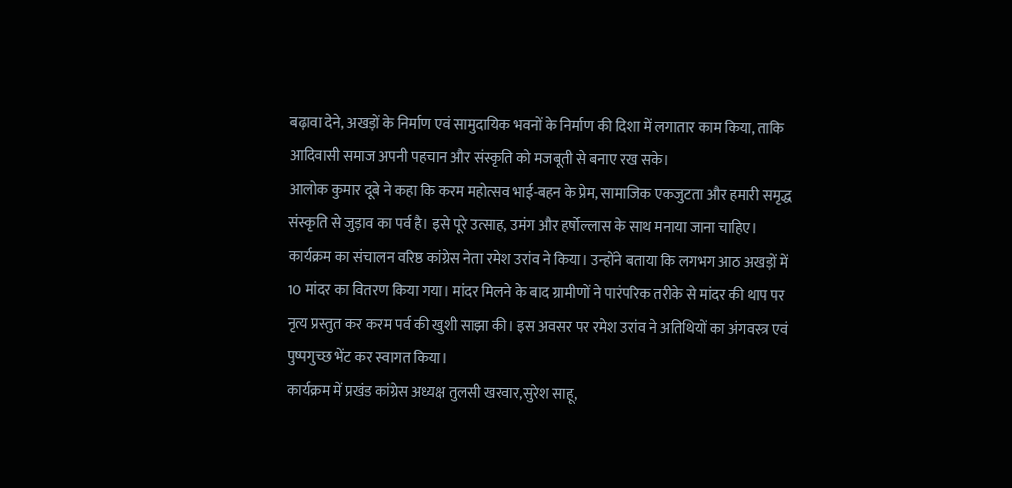बढ़ावा देने, अखड़ों के निर्माण एवं सामुदायिक भवनों के निर्माण की दिशा में लगातार काम किया, ताकि आदिवासी समाज अपनी पहचान और संस्कृति को मजबूती से बनाए रख सके।
आलोक कुमार दूबे ने कहा कि करम महोत्सव भाई-बहन के प्रेम, सामाजिक एकजुटता और हमारी समृद्ध संस्कृति से जुड़ाव का पर्व है। इसे पूरे उत्साह, उमंग और हर्षोल्लास के साथ मनाया जाना चाहिए।
कार्यक्रम का संचालन वरिष्ठ कांग्रेस नेता रमेश उरांव ने किया। उन्होंने बताया कि लगभग आठ अखड़ों में 10 मांदर का वितरण किया गया। मांदर मिलने के बाद ग्रामीणों ने पारंपरिक तरीके से मांदर की थाप पर नृत्य प्रस्तुत कर करम पर्व की खुशी साझा की। इस अवसर पर रमेश उरांव ने अतिथियों का अंगवस्त्र एवं पुष्पगुच्छ भेंट कर स्वागत किया।
कार्यक्रम में प्रखंड कांग्रेस अध्यक्ष तुलसी खरवार,सुरेश साहू,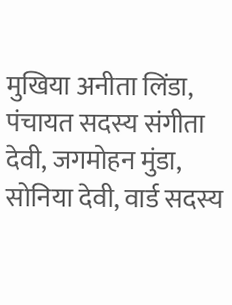मुखिया अनीता लिंडा, पंचायत सदस्य संगीता देवी, जगमोहन मुंडा, सोनिया देवी, वार्ड सदस्य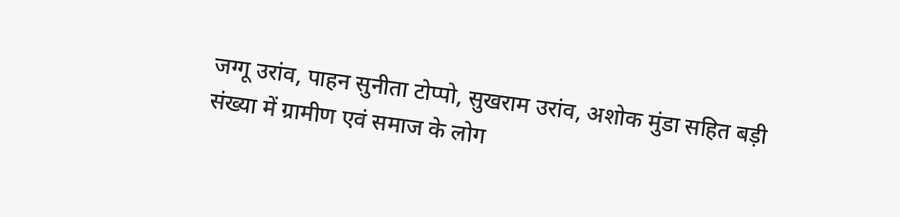जग्गू उरांव, पाहन सुनीता टोप्पो, सुखराम उरांव, अशोक मुंडा सहित बड़ी संख्या में ग्रामीण एवं समाज के लोग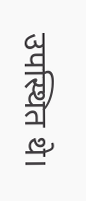उपस्थित थे।